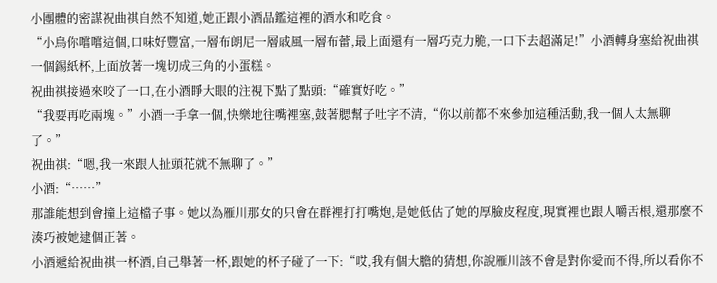小團體的密謀祝曲祺自然不知道,她正跟小酒品鑑這裡的酒水和吃食。
“小鳥你嚐嚐這個,口味好豐富,一層布朗尼一層戚風一層布蕾,最上面還有一層巧克力脆,一口下去超滿足!”小酒轉身塞給祝曲祺一個錫紙杯,上面放著一塊切成三角的小蛋糕。
祝曲祺接過來咬了一口,在小酒睜大眼的注視下點了點頭:“確實好吃。”
“我要再吃兩塊。”小酒一手拿一個,快樂地往嘴裡塞,鼓著腮幫子吐字不清,“你以前都不來參加這種活動,我一個人太無聊了。”
祝曲祺:“嗯,我一來跟人扯頭花就不無聊了。”
小酒:“……”
那誰能想到會撞上這檔子事。她以為雁川那女的只會在群裡打打嘴炮,是她低估了她的厚臉皮程度,現實裡也跟人嚼舌根,還那麼不湊巧被她逮個正著。
小酒遞給祝曲祺一杯酒,自己舉著一杯,跟她的杯子碰了一下:“哎,我有個大膽的猜想,你說雁川該不會是對你愛而不得,所以看你不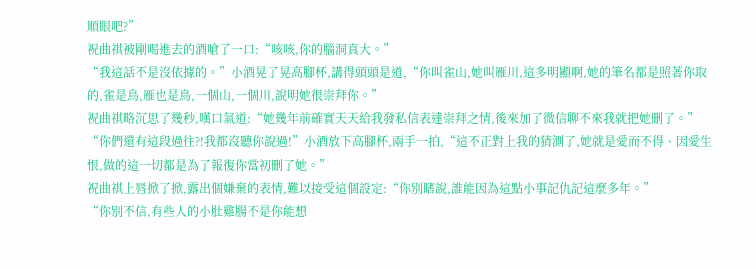順眼吧?”
祝曲祺被剛喝進去的酒嗆了一口:“咳咳,你的腦洞真大。”
“我這話不是沒依據的。”小酒晃了晃高腳杯,講得頭頭是道,“你叫雀山,她叫雁川,這多明顯啊,她的筆名都是照著你取的,雀是鳥,雁也是鳥,一個山,一個川,說明她很崇拜你。”
祝曲祺略沉思了幾秒,嘆口氣道:“她幾年前確實天天給我發私信表達崇拜之情,後來加了微信聊不來我就把她刪了。”
“你們還有這段過往?!我都沒聽你說過!”小酒放下高腳杯,兩手一拍,“這不正對上我的猜測了,她就是愛而不得、因愛生恨,做的這一切都是為了報復你當初刪了她。”
祝曲祺上唇掀了掀,露出個嫌棄的表情,難以接受這個設定:“你別瞎說,誰能因為這點小事記仇記這麼多年。”
“你別不信,有些人的小肚雞腸不是你能想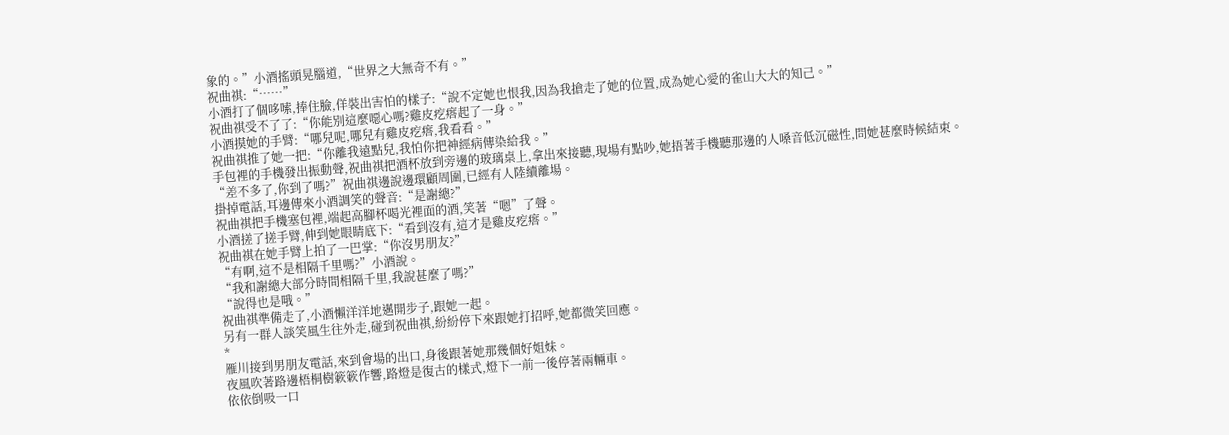象的。”小酒搖頭晃腦道,“世界之大無奇不有。”
祝曲祺:“……”
小酒打了個哆嗦,捧住臉,佯裝出害怕的樣子:“說不定她也恨我,因為我搶走了她的位置,成為她心愛的雀山大大的知己。”
祝曲祺受不了了:“你能別這麼噁心嗎?雞皮疙瘩起了一身。”
小酒摸她的手臂:“哪兒呢,哪兒有雞皮疙瘩,我看看。”
祝曲祺推了她一把:“你離我遠點兒,我怕你把神經病傳染給我。”
手包裡的手機發出振動聲,祝曲祺把酒杯放到旁邊的玻璃桌上,拿出來接聽,現場有點吵,她捂著手機聽那邊的人嗓音低沉磁性,問她甚麼時候結束。
“差不多了,你到了嗎?”祝曲祺邊說邊環顧周圍,已經有人陸續離場。
掛掉電話,耳邊傳來小酒調笑的聲音:“是謝總?”
祝曲祺把手機塞包裡,端起高腳杯喝光裡面的酒,笑著“嗯”了聲。
小酒搓了搓手臂,伸到她眼睛底下:“看到沒有,這才是雞皮疙瘩。”
祝曲祺在她手臂上拍了一巴掌:“你沒男朋友?”
“有啊,這不是相隔千里嗎?”小酒說。
“我和謝總大部分時間相隔千里,我說甚麼了嗎?”
“說得也是哦。”
祝曲祺準備走了,小酒懶洋洋地邁開步子,跟她一起。
另有一群人談笑風生往外走,碰到祝曲祺,紛紛停下來跟她打招呼,她都微笑回應。
*
雁川接到男朋友電話,來到會場的出口,身後跟著她那幾個好姐妹。
夜風吹著路邊梧桐樹簌簌作響,路燈是復古的樣式,燈下一前一後停著兩輛車。
依依倒吸一口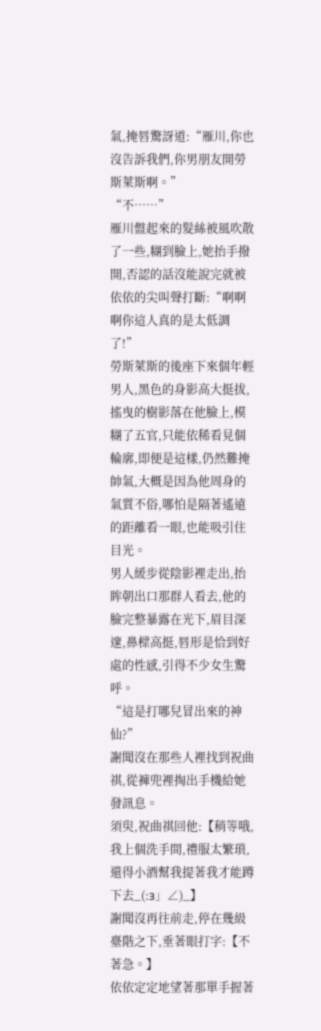氣,掩唇驚訝道:“雁川,你也沒告訴我們,你男朋友開勞斯萊斯啊。”
“不……”
雁川盤起來的髮絲被風吹散了一些,糊到臉上,她抬手撥開,否認的話沒能說完就被依依的尖叫聲打斷:“啊啊啊你這人真的是太低調了!”
勞斯萊斯的後座下來個年輕男人,黑色的身影高大挺拔,搖曳的樹影落在他臉上,模糊了五官,只能依稀看見個輪廓,即便是這樣,仍然難掩帥氣,大概是因為他周身的氣質不俗,哪怕是隔著遙遠的距離看一眼,也能吸引住目光。
男人緩步從陰影裡走出,抬眸朝出口那群人看去,他的臉完整暴露在光下,眉目深邃,鼻樑高挺,唇形是恰到好處的性感,引得不少女生驚呼。
“這是打哪兒冒出來的神仙?”
謝聞沒在那些人裡找到祝曲祺,從褲兜裡掏出手機給她發訊息。
須臾,祝曲祺回他:【稍等哦,我上個洗手間,禮服太繁瑣,還得小酒幫我提著我才能蹲下去_(:з」∠)_】
謝聞沒再往前走,停在幾級臺階之下,垂著眼打字:【不著急。】
依依定定地望著那單手握著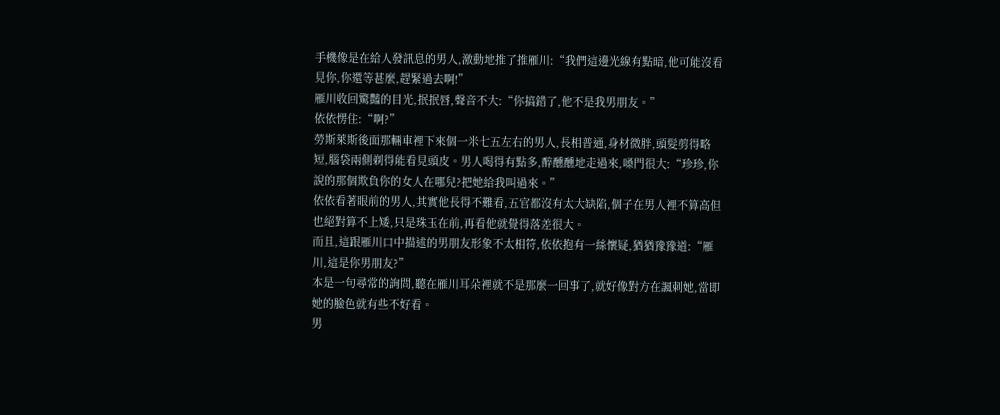手機像是在給人發訊息的男人,激動地推了推雁川:“我們這邊光線有點暗,他可能沒看見你,你還等甚麼,趕緊過去啊!”
雁川收回驚豔的目光,抿抿唇,聲音不大:“你搞錯了,他不是我男朋友。”
依依愣住:“啊?”
勞斯萊斯後面那輛車裡下來個一米七五左右的男人,長相普通,身材微胖,頭髮剪得略短,腦袋兩側剃得能看見頭皮。男人喝得有點多,醉醺醺地走過來,嗓門很大:“珍珍,你說的那個欺負你的女人在哪兒?把她給我叫過來。”
依依看著眼前的男人,其實他長得不難看,五官都沒有太大缺陷,個子在男人裡不算高但也絕對算不上矮,只是珠玉在前,再看他就覺得落差很大。
而且,這跟雁川口中描述的男朋友形象不太相符,依依抱有一絲懷疑,猶猶豫豫道:“雁川,這是你男朋友?”
本是一句尋常的詢問,聽在雁川耳朵裡就不是那麼一回事了,就好像對方在諷刺她,當即她的臉色就有些不好看。
男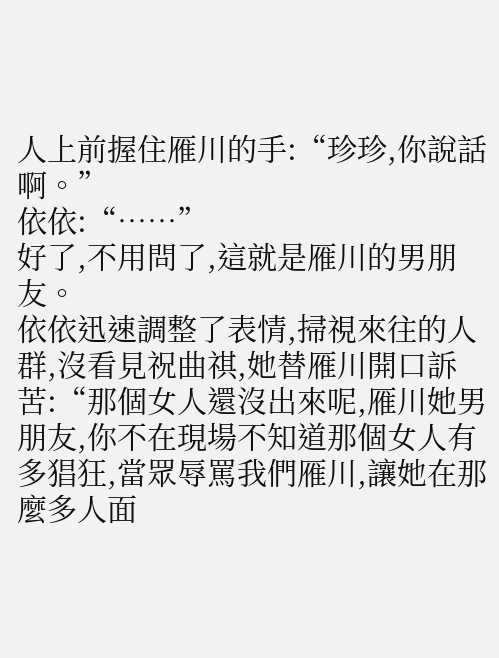人上前握住雁川的手:“珍珍,你說話啊。”
依依:“……”
好了,不用問了,這就是雁川的男朋友。
依依迅速調整了表情,掃視來往的人群,沒看見祝曲祺,她替雁川開口訴苦:“那個女人還沒出來呢,雁川她男朋友,你不在現場不知道那個女人有多猖狂,當眾辱罵我們雁川,讓她在那麼多人面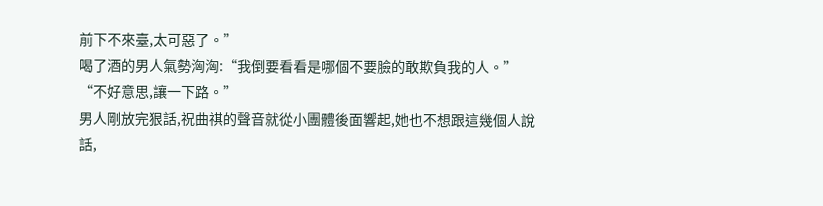前下不來臺,太可惡了。”
喝了酒的男人氣勢洶洶:“我倒要看看是哪個不要臉的敢欺負我的人。”
“不好意思,讓一下路。”
男人剛放完狠話,祝曲祺的聲音就從小團體後面響起,她也不想跟這幾個人說話,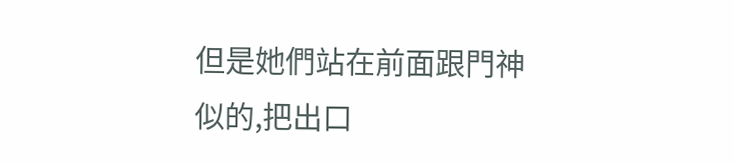但是她們站在前面跟門神似的,把出口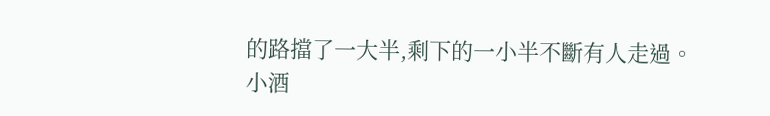的路擋了一大半,剩下的一小半不斷有人走過。
小酒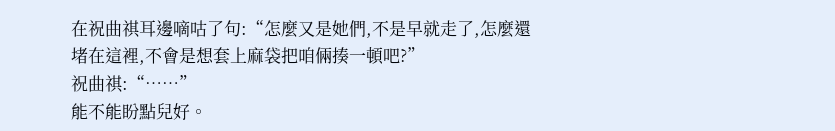在祝曲祺耳邊嘀咕了句:“怎麼又是她們,不是早就走了,怎麼還堵在這裡,不會是想套上麻袋把咱倆揍一頓吧?”
祝曲祺:“……”
能不能盼點兒好。